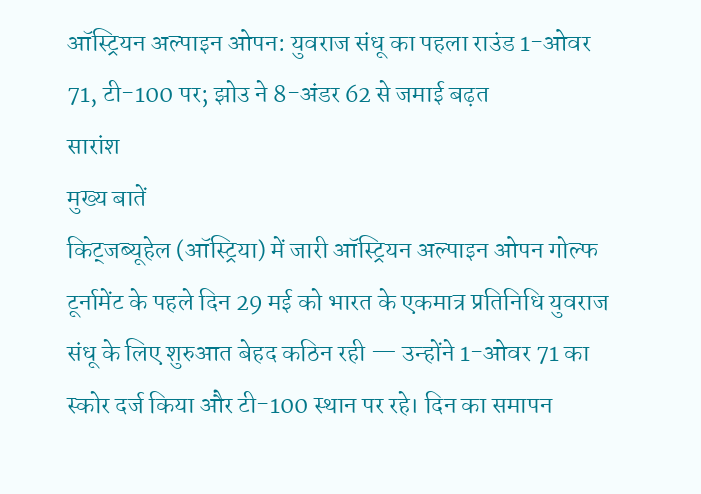ऑस्ट्रियन अल्पाइन ओपन: युवराज संधू का पहला राउंड 1-ओवर 71, टी-100 पर; झोउ ने 8-अंडर 62 से जमाई बढ़त
सारांश
मुख्य बातें
किट्जब्यूहेल (ऑस्ट्रिया) में जारी ऑस्ट्रियन अल्पाइन ओपन गोल्फ टूर्नामेंट के पहले दिन 29 मई को भारत के एकमात्र प्रतिनिधि युवराज संधू के लिए शुरुआत बेहद कठिन रही — उन्होंने 1-ओवर 71 का स्कोर दर्ज किया और टी-100 स्थान पर रहे। दिन का समापन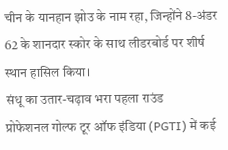चीन के यानहान झोउ के नाम रहा, जिन्होंने 8-अंडर 62 के शानदार स्कोर के साथ लीडरबोर्ड पर शीर्ष स्थान हासिल किया।
संधू का उतार-चढ़ाव भरा पहला राउंड
प्रोफेशनल गोल्फ टूर ऑफ इंडिया (PGTI) में कई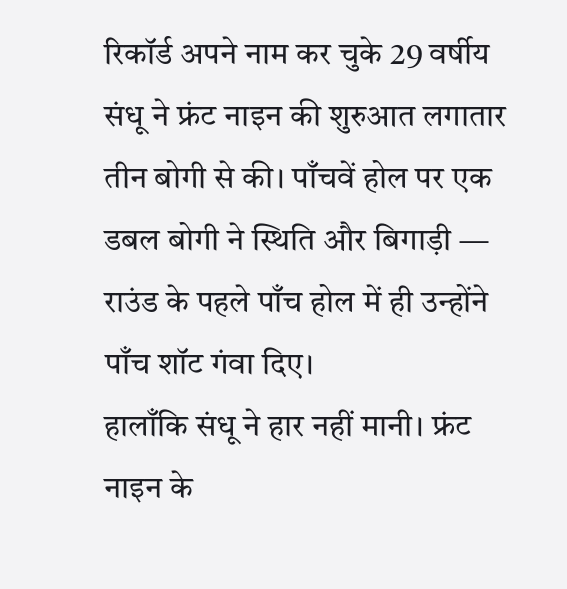रिकॉर्ड अपने नाम कर चुके 29 वर्षीय संधू ने फ्रंट नाइन की शुरुआत लगातार तीन बोगी से की। पाँचवें होल पर एक डबल बोगी ने स्थिति और बिगाड़ी — राउंड के पहले पाँच होल में ही उन्होंने पाँच शॉट गंवा दिए।
हालाँकि संधू ने हार नहीं मानी। फ्रंट नाइन के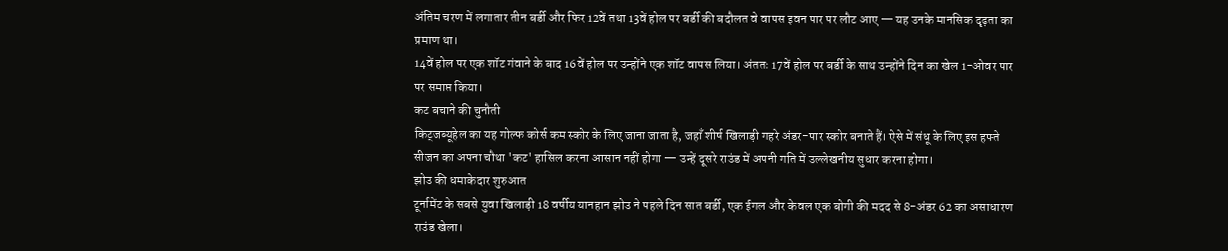अंतिम चरण में लगातार तीन बर्डी और फिर 12वें तथा 13वें होल पर बर्डी की बदौलत वे वापस इवन पार पर लौट आए — यह उनके मानसिक दृढ़ता का प्रमाण था।
14वें होल पर एक शॉट गंवाने के बाद 16वें होल पर उन्होंने एक शॉट वापस लिया। अंततः 17वें होल पर बर्डी के साथ उन्होंने दिन का खेल 1-ओवर पार पर समाप्त किया।
कट बचाने की चुनौती
किट्जब्यूहेल का यह गोल्फ कोर्स कम स्कोर के लिए जाना जाता है, जहाँ शीर्ष खिलाड़ी गहरे अंडर-पार स्कोर बनाते हैं। ऐसे में संधू के लिए इस हफ्ते सीजन का अपना चौथा 'कट' हासिल करना आसान नहीं होगा — उन्हें दूसरे राउंड में अपनी गति में उल्लेखनीय सुधार करना होगा।
झोउ की धमाकेदार शुरुआत
टूर्नामेंट के सबसे युवा खिलाड़ी 18 वर्षीय यानहान झोउ ने पहले दिन सात बर्डी, एक ईगल और केवल एक बोगी की मदद से 8-अंडर 62 का असाधारण राउंड खेला।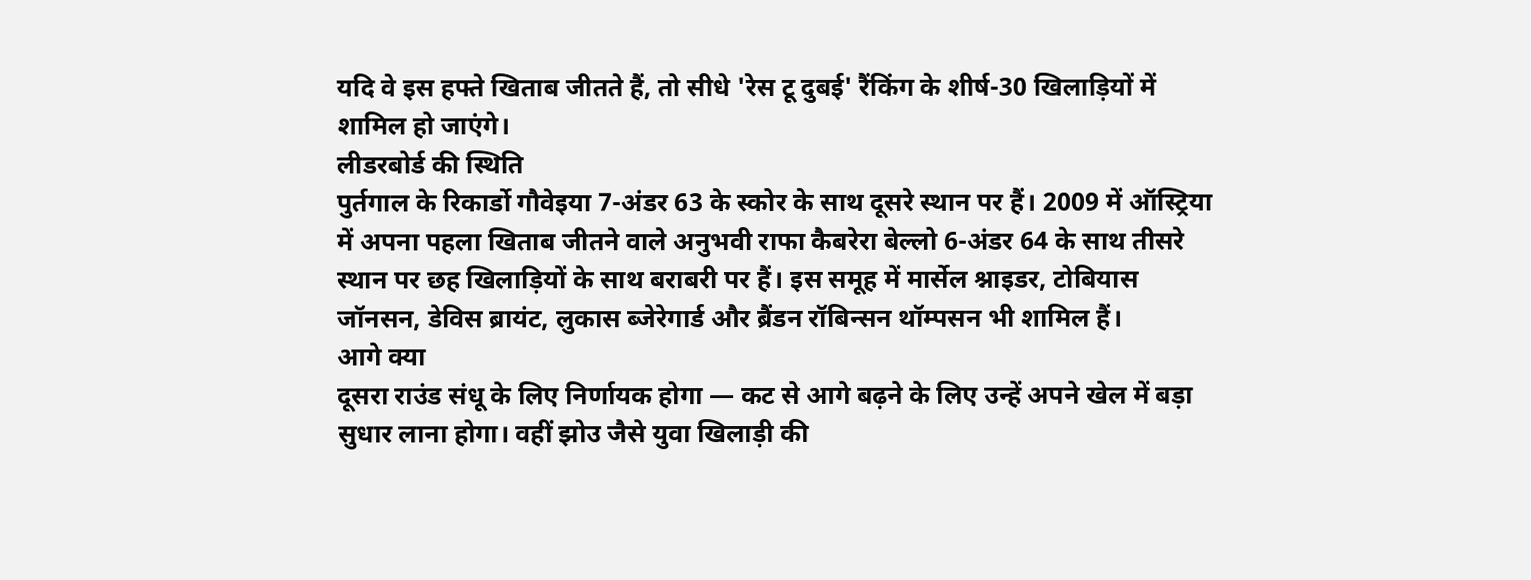यदि वे इस हफ्ते खिताब जीतते हैं, तो सीधे 'रेस टू दुबई' रैंकिंग के शीर्ष-30 खिलाड़ियों में शामिल हो जाएंगे।
लीडरबोर्ड की स्थिति
पुर्तगाल के रिकार्डो गौवेइया 7-अंडर 63 के स्कोर के साथ दूसरे स्थान पर हैं। 2009 में ऑस्ट्रिया में अपना पहला खिताब जीतने वाले अनुभवी राफा कैबरेरा बेल्लो 6-अंडर 64 के साथ तीसरे स्थान पर छह खिलाड़ियों के साथ बराबरी पर हैं। इस समूह में मार्सेल श्नाइडर, टोबियास जॉनसन, डेविस ब्रायंट, लुकास ब्जेरेगार्ड और ब्रैंडन रॉबिन्सन थॉम्पसन भी शामिल हैं।
आगे क्या
दूसरा राउंड संधू के लिए निर्णायक होगा — कट से आगे बढ़ने के लिए उन्हें अपने खेल में बड़ा सुधार लाना होगा। वहीं झोउ जैसे युवा खिलाड़ी की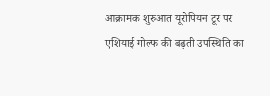आक्रामक शुरुआत यूरोपियन टूर पर एशियाई गोल्फ की बढ़ती उपस्थिति का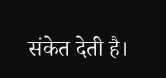संकेत देती है।